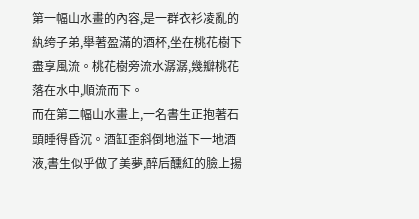第一幅山水畫的內容,是一群衣衫凌亂的紈绔子弟,舉著盈滿的酒杯,坐在桃花樹下盡享風流。桃花樹旁流水潺潺,幾瓣桃花落在水中,順流而下。
而在第二幅山水畫上,一名書生正抱著石頭睡得昏沉。酒缸歪斜倒地溢下一地酒液,書生似乎做了美夢,醉后醺紅的臉上揚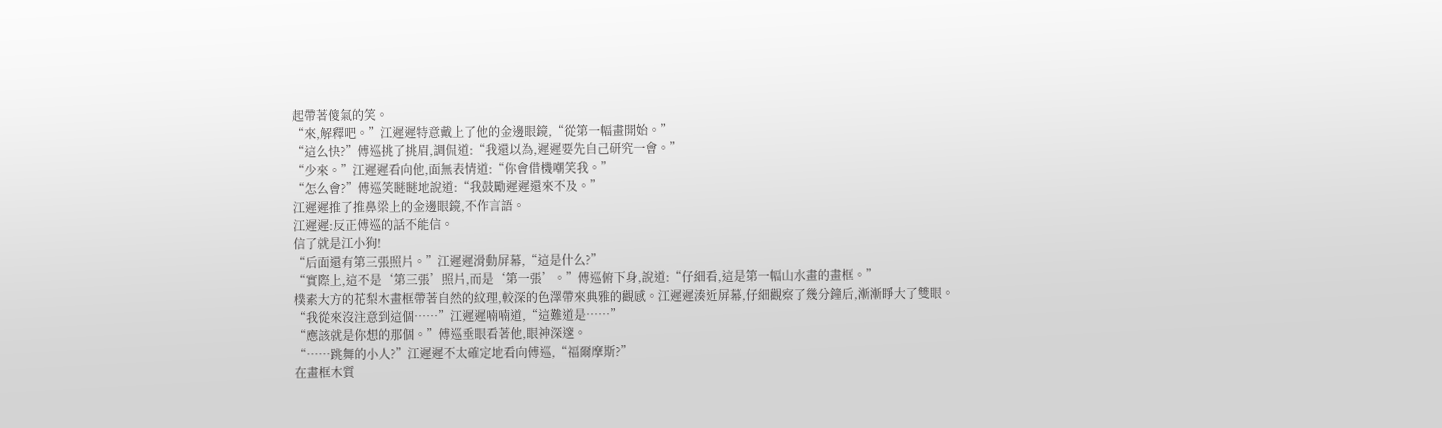起帶著傻氣的笑。
“來,解釋吧。”江遲遲特意戴上了他的金邊眼鏡,“從第一幅畫開始。”
“這么快?”傅巡挑了挑眉,調侃道:“我還以為,遲遲要先自己研究一會。”
“少來。”江遲遲看向他,面無表情道:“你會借機嘲笑我。”
“怎么會?”傅巡笑瞇瞇地說道:“我鼓勵遲遲還來不及。”
江遲遲推了推鼻梁上的金邊眼鏡,不作言語。
江遲遲:反正傅巡的話不能信。
信了就是江小狗!
“后面還有第三張照片。”江遲遲滑動屏幕,“這是什么?”
“實際上,這不是‘第三張’照片,而是‘第一張’。”傅巡俯下身,說道:“仔細看,這是第一幅山水畫的畫框。”
樸素大方的花梨木畫框帶著自然的紋理,較深的色澤帶來典雅的觀感。江遲遲湊近屏幕,仔細觀察了幾分鐘后,漸漸睜大了雙眼。
“我從來沒注意到這個……”江遲遲喃喃道,“這難道是……”
“應該就是你想的那個。”傅巡垂眼看著他,眼神深邃。
“……跳舞的小人?”江遲遲不太確定地看向傅巡,“福爾摩斯?”
在畫框木質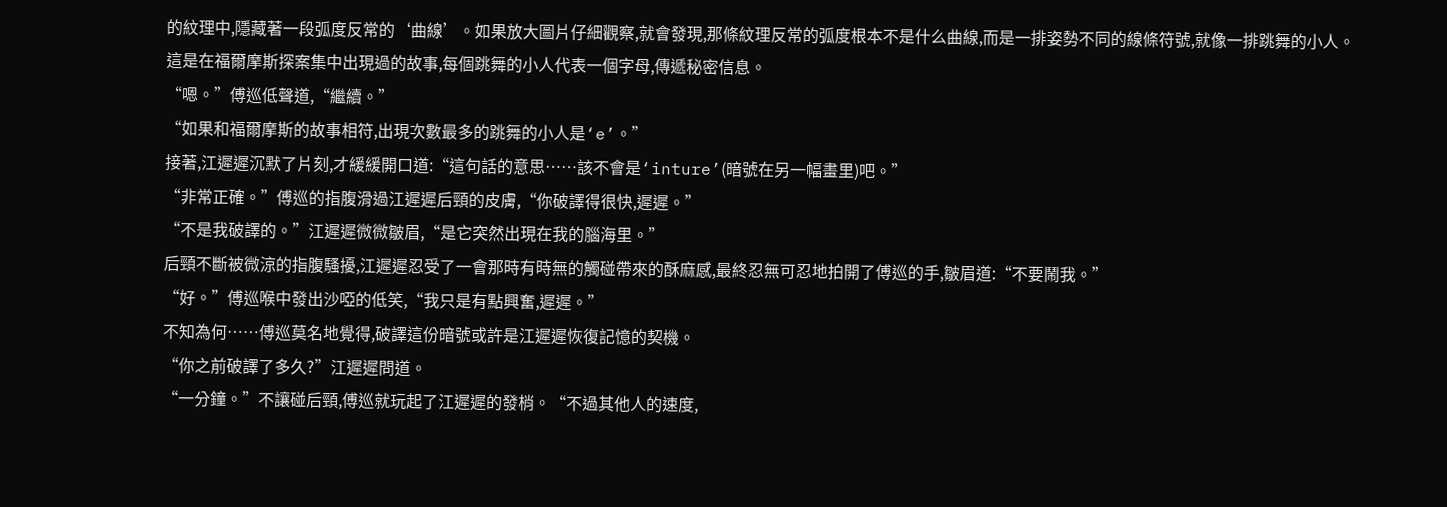的紋理中,隱藏著一段弧度反常的‘曲線’。如果放大圖片仔細觀察,就會發現,那條紋理反常的弧度根本不是什么曲線,而是一排姿勢不同的線條符號,就像一排跳舞的小人。
這是在福爾摩斯探案集中出現過的故事,每個跳舞的小人代表一個字母,傳遞秘密信息。
“嗯。”傅巡低聲道,“繼續。”
“如果和福爾摩斯的故事相符,出現次數最多的跳舞的小人是‘e’。”
接著,江遲遲沉默了片刻,才緩緩開口道:“這句話的意思……該不會是‘inture’(暗號在另一幅畫里)吧。”
“非常正確。”傅巡的指腹滑過江遲遲后頸的皮膚,“你破譯得很快,遲遲。”
“不是我破譯的。”江遲遲微微皺眉,“是它突然出現在我的腦海里。”
后頸不斷被微涼的指腹騷擾,江遲遲忍受了一會那時有時無的觸碰帶來的酥麻感,最終忍無可忍地拍開了傅巡的手,皺眉道:“不要鬧我。”
“好。”傅巡喉中發出沙啞的低笑,“我只是有點興奮,遲遲。”
不知為何……傅巡莫名地覺得,破譯這份暗號或許是江遲遲恢復記憶的契機。
“你之前破譯了多久?”江遲遲問道。
“一分鐘。”不讓碰后頸,傅巡就玩起了江遲遲的發梢。“不過其他人的速度,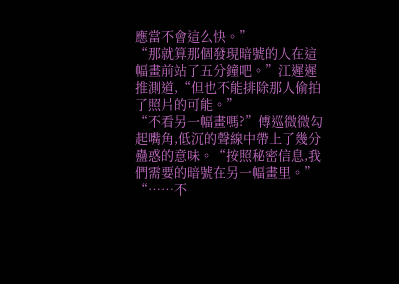應當不會這么快。”
“那就算那個發現暗號的人在這幅畫前站了五分鐘吧。”江遲遲推測道,“但也不能排除那人偷拍了照片的可能。”
“不看另一幅畫嗎?”傅巡微微勾起嘴角,低沉的聲線中帶上了幾分蠱惑的意味。“按照秘密信息,我們需要的暗號在另一幅畫里。”
“……不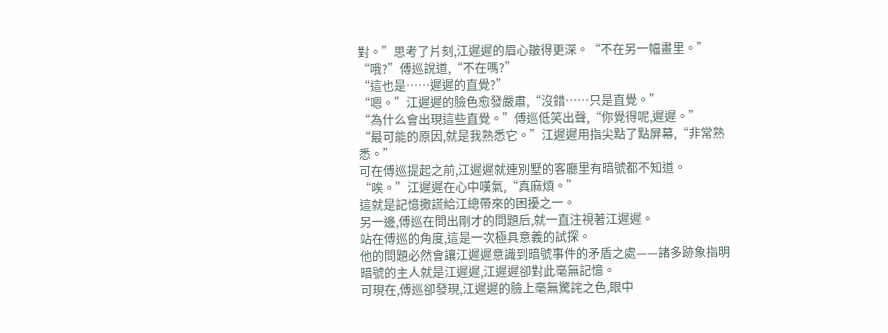對。”思考了片刻,江遲遲的眉心皺得更深。“不在另一幅畫里。”
“哦?”傅巡說道,“不在嗎?”
“這也是……遲遲的直覺?”
“嗯。”江遲遲的臉色愈發嚴肅,“沒錯……只是直覺。”
“為什么會出現這些直覺。”傅巡低笑出聲,“你覺得呢,遲遲。”
“最可能的原因,就是我熟悉它。”江遲遲用指尖點了點屏幕,“非常熟悉。”
可在傅巡提起之前,江遲遲就連別墅的客廳里有暗號都不知道。
“唉。”江遲遲在心中嘆氣,“真麻煩。”
這就是記憶撒謊給江總帶來的困擾之一。
另一邊,傅巡在問出剛才的問題后,就一直注視著江遲遲。
站在傅巡的角度,這是一次極具意義的試探。
他的問題必然會讓江遲遲意識到暗號事件的矛盾之處——諸多跡象指明暗號的主人就是江遲遲,江遲遲卻對此毫無記憶。
可現在,傅巡卻發現,江遲遲的臉上毫無驚詫之色,眼中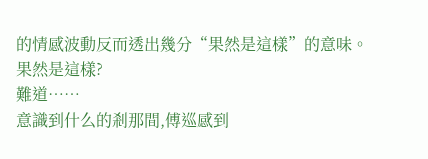的情感波動反而透出幾分“果然是這樣”的意味。
果然是這樣?
難道……
意識到什么的剎那間,傅巡感到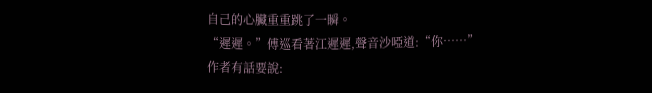自己的心臟重重跳了一瞬。
“遲遲。”傅巡看著江遲遲,聲音沙啞道:“你……”
作者有話要說: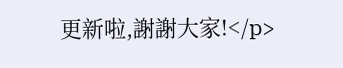更新啦,謝謝大家!</p>